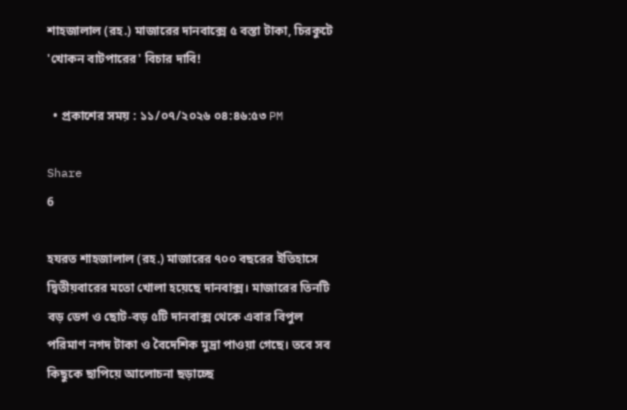শাহজালাল (রহ.) মাজারের দানবাক্সে ৫ বস্তা টাকা, চিরকুটে 'খোকন বাটপারের' বিচার দাবি!

  • প্রকাশের সময় : ১১/০৭/২০২৬ ০৪:৪৬:৫৩ PM

Share
6

হযরত শাহজালাল (রহ.) মাজারের ৭০০ বছরের ইতিহাসে দ্বিতীয়বারের মতো খোলা হয়েছে দানবাক্স। মাজারের তিনটি বড় ডেগ ও ছোট-বড় ৫টি দানবাক্স থেকে এবার বিপুল পরিমাণ নগদ টাকা ও বৈদেশিক মুদ্রা পাওয়া গেছে। তবে সব কিছুকে ছাপিয়ে আলোচনা ছড়াচ্ছে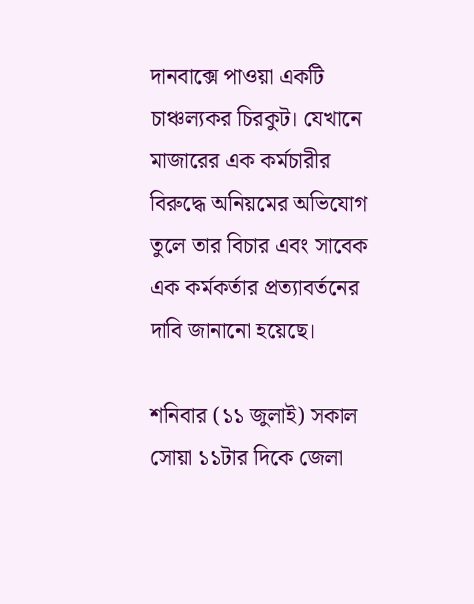দানবাক্সে পাওয়া একটি চাঞ্চল্যকর চিরকুট। যেখানে মাজারের এক কর্মচারীর বিরুদ্ধে অনিয়মের অভিযোগ তুলে তার বিচার এবং সাবেক এক কর্মকর্তার প্রত্যাবর্তনের দাবি জানানো হয়েছে।

শনিবার (১১ জুলাই) সকাল সোয়া ১১টার দিকে জেলা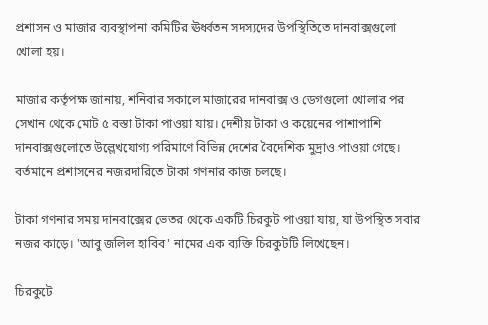প্রশাসন ও মাজার ব্যবস্থাপনা কমিটির ঊর্ধ্বতন সদস্যদের উপস্থিতিতে দানবাক্সগুলো খোলা হয়।

মাজার কর্তৃপক্ষ জানায়, শনিবার সকালে মাজারের দানবাক্স ও ডেগগুলো খোলার পর সেখান থেকে মোট ৫ বস্তা টাকা পাওয়া যায়। দেশীয় টাকা ও কয়েনের পাশাপাশি দানবাক্সগুলোতে উল্লেখযোগ্য পরিমাণে বিভিন্ন দেশের বৈদেশিক মুদ্রাও পাওয়া গেছে। বর্তমানে প্রশাসনের নজরদারিতে টাকা গণনার কাজ চলছে।

টাকা গণনার সময় দানবাক্সের ভেতর থেকে একটি চিরকুট পাওয়া যায়, যা উপস্থিত সবার নজর কাড়ে। 'আবু জলিল হাবিব' নামের এক ব্যক্তি চিরকুটটি লিখেছেন।

চিরকুটে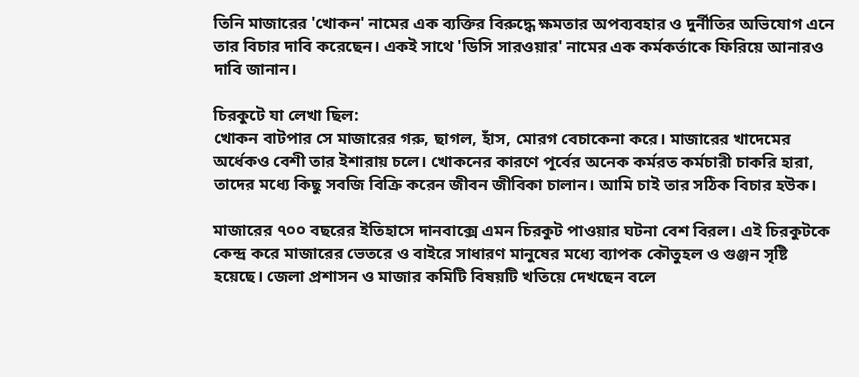তিনি মাজারের 'খোকন' নামের এক ব্যক্তির বিরুদ্ধে ক্ষমতার অপব্যবহার ও দুর্নীতির অভিযোগ এনে তার বিচার দাবি করেছেন। একই সাথে 'ডিসি সারওয়ার' নামের এক কর্মকর্তাকে ফিরিয়ে আনারও দাবি জানান।

চিরকুটে যা লেখা ছিল:
খোকন বাটপার সে মাজারের গরু, ছাগল, হাঁস, মোরগ বেচাকেনা করে। মাজারের খাদেমের অর্ধেকও বেশী তার ইশারায় চলে। খোকনের কারণে পূর্বের অনেক কর্মরত কর্মচারী চাকরি হারা, তাদের মধ্যে কিছু সবজি বিক্রি করেন জীবন জীবিকা চালান। আমি চাই তার সঠিক বিচার হউক।

মাজারের ৭০০ বছরের ইতিহাসে দানবাক্সে এমন চিরকুট পাওয়ার ঘটনা বেশ বিরল। এই চিরকুটকে কেন্দ্র করে মাজারের ভেতরে ও বাইরে সাধারণ মানুষের মধ্যে ব্যাপক কৌতুহল ও গুঞ্জন সৃষ্টি হয়েছে। জেলা প্রশাসন ও মাজার কমিটি বিষয়টি খতিয়ে দেখছেন বলে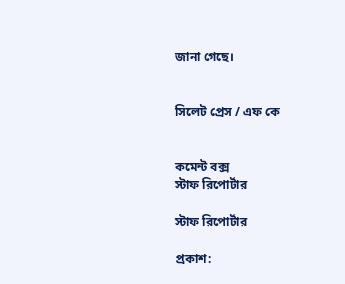জানা গেছে।


সিলেট প্রেস / এফ কে


কমেন্ট বক্স
স্টাফ রিপোর্টার

স্টাফ রিপোর্টার

প্রকাশ: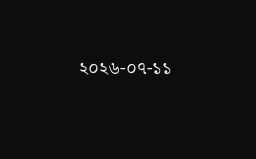২০২৬-০৭-১১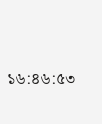১৬:৪৬:৫৩